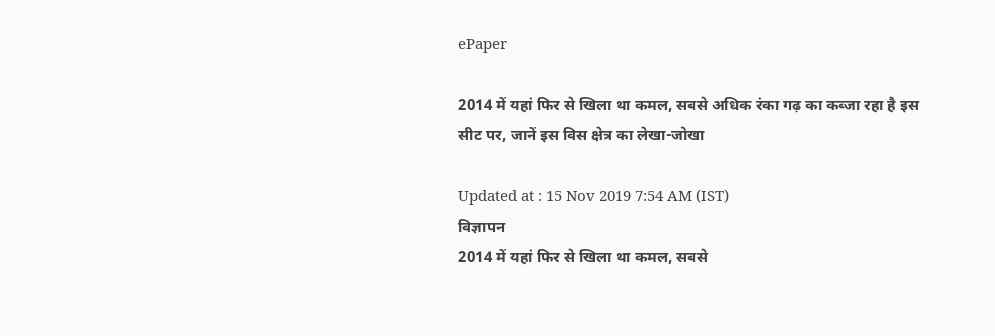ePaper

2014 में यहां फिर से खिला था कमल, सबसे अधिक रंका गढ़ का कब्जा रहा है इस सीट पर, जानें इस विस क्षेत्र का लेखा-जोखा

Updated at : 15 Nov 2019 7:54 AM (IST)
विज्ञापन
2014 में यहां फिर से खिला था कमल, सबसे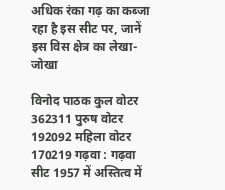अधिक रंका गढ़ का कब्जा रहा है इस सीट पर, जानें इस विस क्षेत्र का लेखा-जोखा

विनोद पाठक कुल वोटर 362311 पुरुष वोटर 192092 महिला वोटर 170219 गढ़वा : गढ़वा सीट 1957 में अस्तित्व में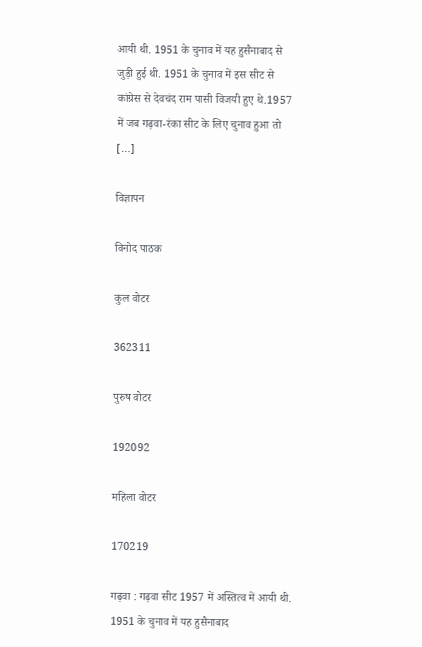आयी थी. 1951 के चुनाव में यह हुसैनाबाद से जुड़ी हुई थी. 1951 के चुनाव में इस सीट से कांग्रेस से देवचंद राम पासी विजयी हुए थे.1957 में जब गढ़वा-रंका सीट के लिए चुनाव हुआ तो […]

विज्ञापन

विनोद पाठक

कुल वोटर

362311

पुरुष वोटर

192092

महिला वोटर

170219

गढ़वा : गढ़वा सीट 1957 में अस्तित्व में आयी थी. 1951 के चुनाव में यह हुसैनाबाद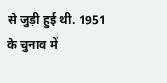से जुड़ी हुई थी. 1951 के चुनाव में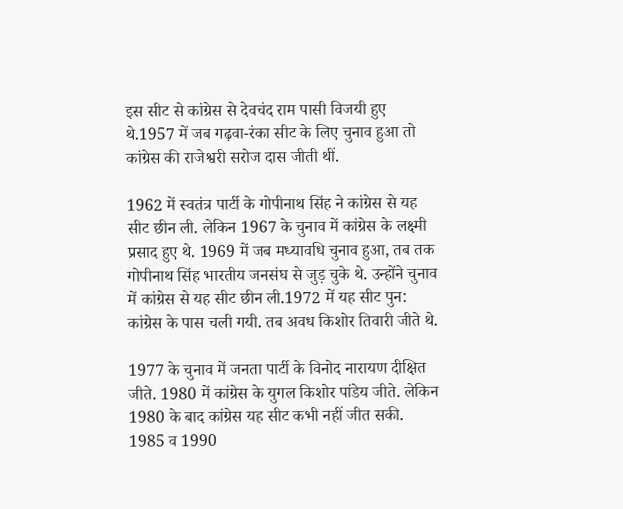इस सीट से कांग्रेस से देवचंद राम पासी विजयी हुए थे.1957 में जब गढ़वा-रंका सीट के लिए चुनाव हुआ तो कांग्रेस की राजेश्वरी सरोज दास जीती थीं.

1962 में स्वतंत्र पार्टी के गोपीनाथ सिंह ने कांग्रेस से यह सीट छीन ली. लेकिन 1967 के चुनाव में कांग्रेस के लक्ष्मी प्रसाद हुए थे. 1969 में जब मध्यावधि चुनाव हुआ, तब तक गोपीनाथ सिंह भारतीय जनसंघ से जुड़ चुके थे. उन्होंने चुनाव में कांग्रेस से यह सीट छीन ली.1972 में यह सीट पुन: कांग्रेस के पास चली गयी. तब अवध किशोर तिवारी जीते थे.

1977 के चुनाव में जनता पार्टी के विनोद नारायण दीक्षित जीते. 1980 में कांग्रेस के युगल किशोर पांडेय जीते. लेकिन 1980 के बाद कांग्रेस यह सीट कभी नहीं जीत सकी. 1985 व 1990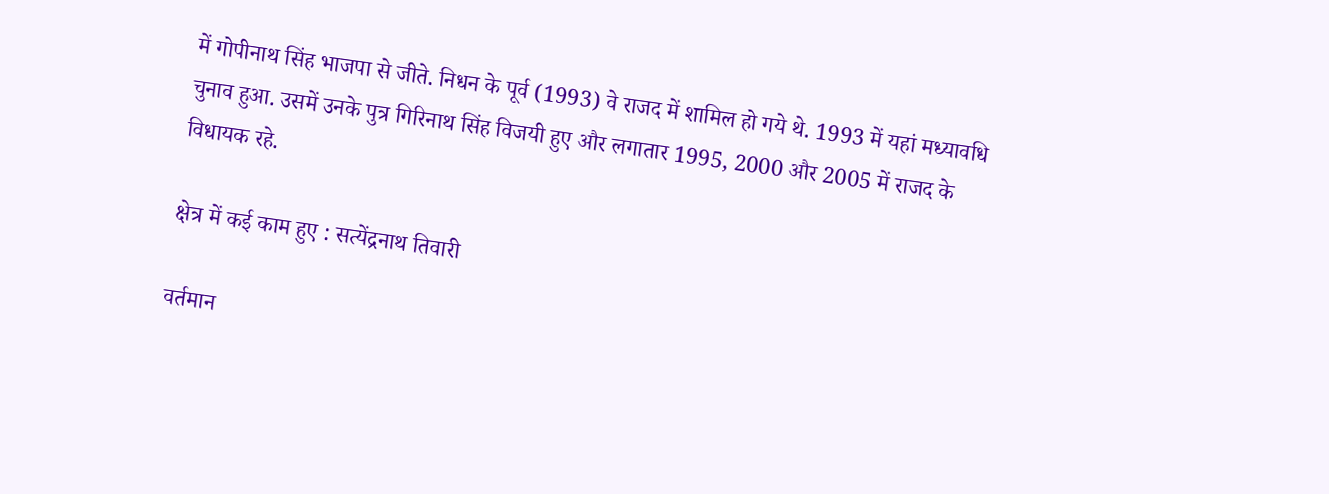में गोपीनाथ सिंह भाजपा से जीते. निधन के पूर्व (1993) वे राजद में शामिल हो गये थे. 1993 में यहां मध्यावधि चुनाव हुआ. उसमें उनके पुत्र गिरिनाथ सिंह विजयी हुए और लगातार 1995, 2000 और 2005 में राजद के विधायक रहे.

क्षेत्र में कई काम हुए : सत्येंद्रनाथ तिवारी

वर्तमान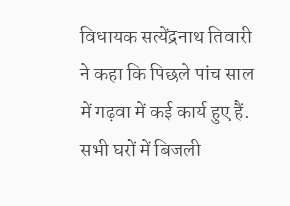विधायक सत्येंद्रनाथ तिवारी ने कहा कि पिछले पांच साल में गढ़वा में कई कार्य हुए हैं. सभी घरों में बिजली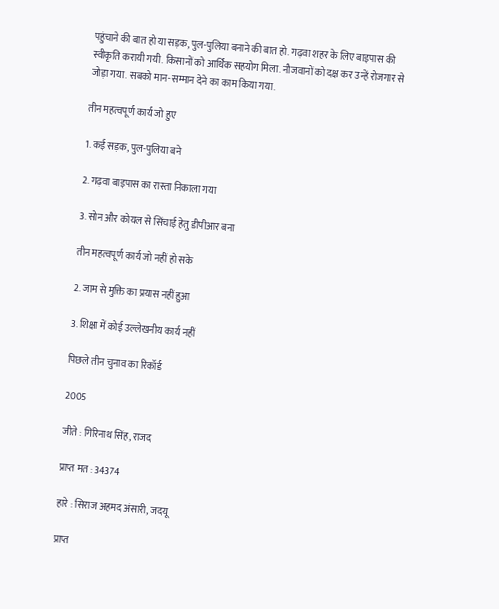पहुंचाने की बात हो या सड़क, पुल-पुलिया बनाने की बात हो. गढ़वा शहर के लिए बाइपास की स्वीकृति करायी गयी. किसानों को आर्थिक सहयोग मिला. नौजवानों को दक्ष कर उन्हें रोजगार से जोड़ा गया. सबको मान-सम्मान देने का काम किया गया.

तीन महत्वपूर्ण कार्य जो हुए

1. कई सड़क, पुल-पुलिया बने

2. गढ़वा बाइपास का रास्ता निकाला गया

3. सोन और कोयल से सिंचाई हेतु डीपीआर बना

तीन महत्वपूर्ण कार्य जो नहीं हो सके

2. जाम से मुक्ति का प्रयास नहीं हुआ

3. शिक्षा में कोई उल्लेखनीय कार्य नहीं

पिछले तीन चुनाव का रिकॉर्ड

2005

जीते : गिरिनाथ सिंह, राजद

प्राप्त मत : 34374

हारे : सिराज अहमद अंसारी, जदयू

प्राप्त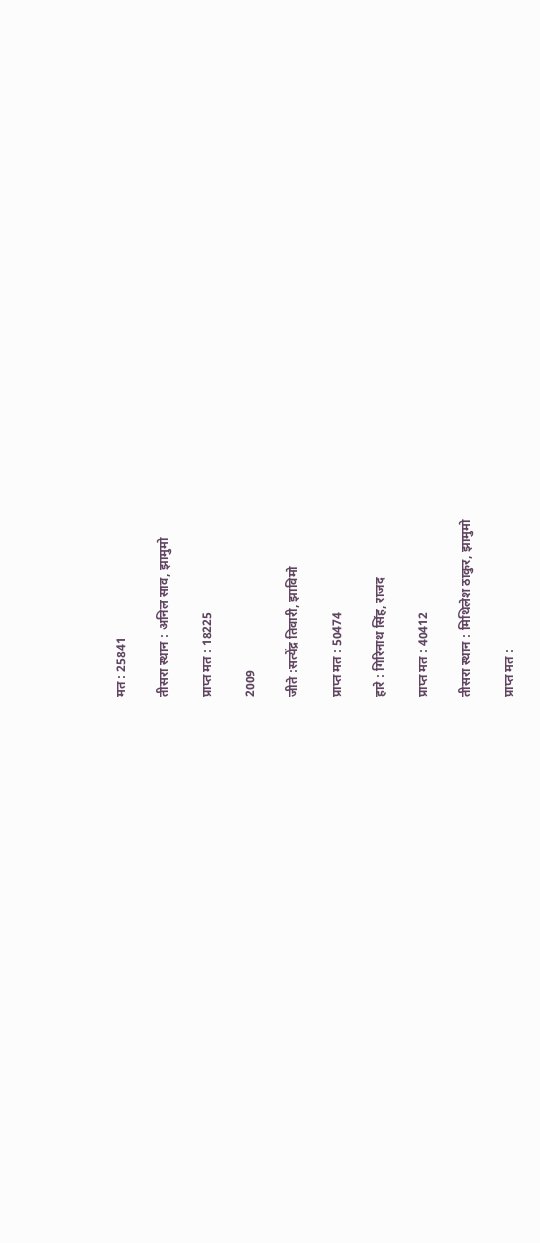मत : 25841

तीसरा स्थान : अनिल साव, झामुमो

प्राप्त मत : 18225

2009

जीते :सत्येंद्र तिवारी, झाविमो

प्राप्त मत : 50474

हारे : गिरिनाथ सिंह, राजद

प्राप्त मत : 40412

तीसरा स्थान : मिथिलेश ठाकुर, झामुमो

प्राप्त मत :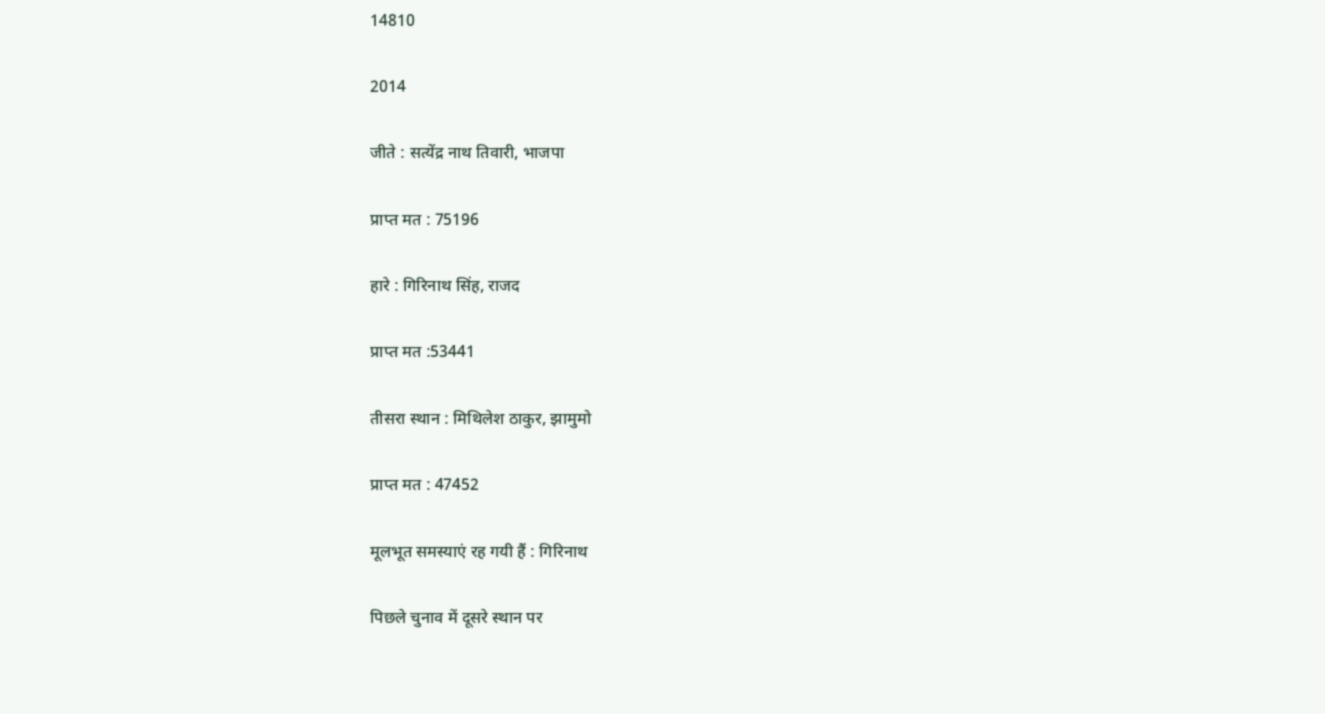14810

2014

जीते : सत्येंद्र नाथ तिवारी, भाजपा

प्राप्त मत : 75196

हारे : गिरिनाथ सिंह, राजद

प्राप्त मत :53441

तीसरा स्थान : मिथिलेश ठाकुर, झामुमो

प्राप्त मत : 47452

मूलभूत समस्याएं रह गयी हैं : गिरिनाथ

पिछले चुनाव में दूसरे स्थान पर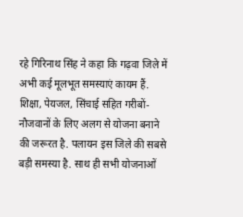रहे गिरिनाथ सिंह ने कहा कि गढ़वा जिले में अभी कई मूलभूत समस्याएं कायम हैं. शिक्षा, पेयजल, सिंचाई सहित गरीबों-नौजवानों के लिए अलग से योजना बनाने की जरूरत है. पलायन इस जिले की सबसे बड़ी समस्या है. साथ ही सभी योजनाओं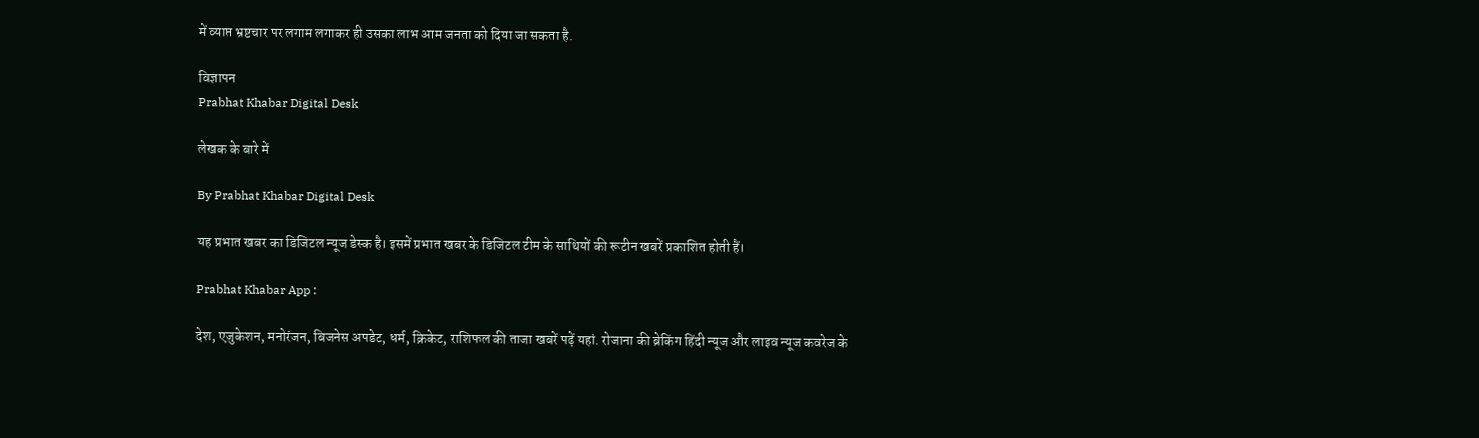में व्याप्त भ्रष्टचार पर लगाम लगाकर ही उसका लाभ आम जनता को दिया जा सकता है.

विज्ञापन
Prabhat Khabar Digital Desk

लेखक के बारे में

By Prabhat Khabar Digital Desk

यह प्रभात खबर का डिजिटल न्यूज डेस्क है। इसमें प्रभात खबर के डिजिटल टीम के साथियों की रूटीन खबरें प्रकाशित होती हैं।

Prabhat Khabar App :

देश, एजुकेशन, मनोरंजन, बिजनेस अपडेट, धर्म, क्रिकेट, राशिफल की ताजा खबरें पढ़ें यहां. रोजाना की ब्रेकिंग हिंदी न्यूज और लाइव न्यूज कवरेज के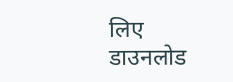लिए डाउनलोड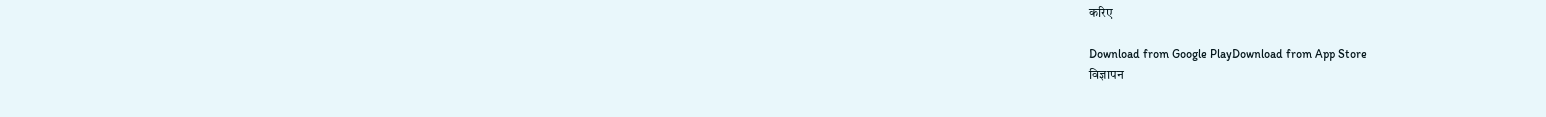करिए

Download from Google PlayDownload from App Store
विज्ञापन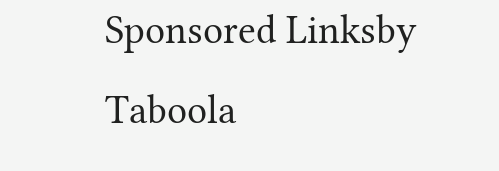Sponsored Linksby Taboola